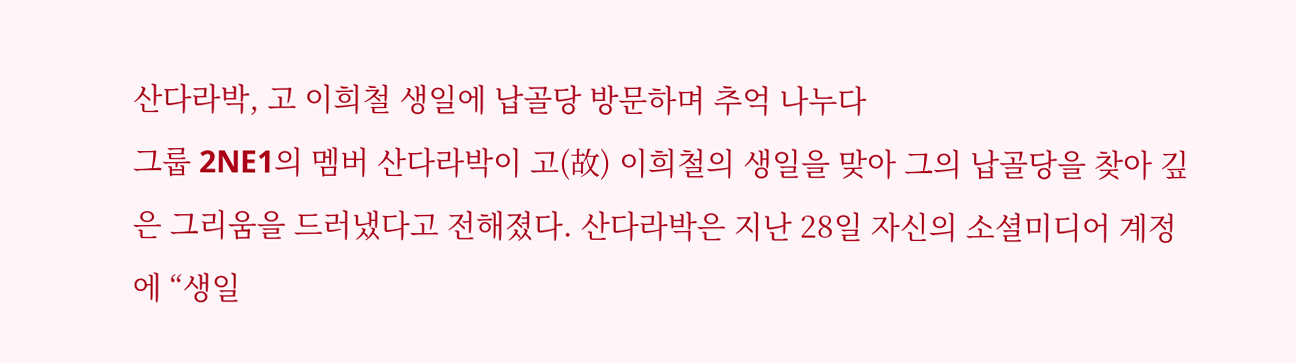산다라박, 고 이희철 생일에 납골당 방문하며 추억 나누다
그룹 2NE1의 멤버 산다라박이 고(故) 이희철의 생일을 맞아 그의 납골당을 찾아 깊은 그리움을 드러냈다고 전해졌다. 산다라박은 지난 28일 자신의 소셜미디어 계정에 “생일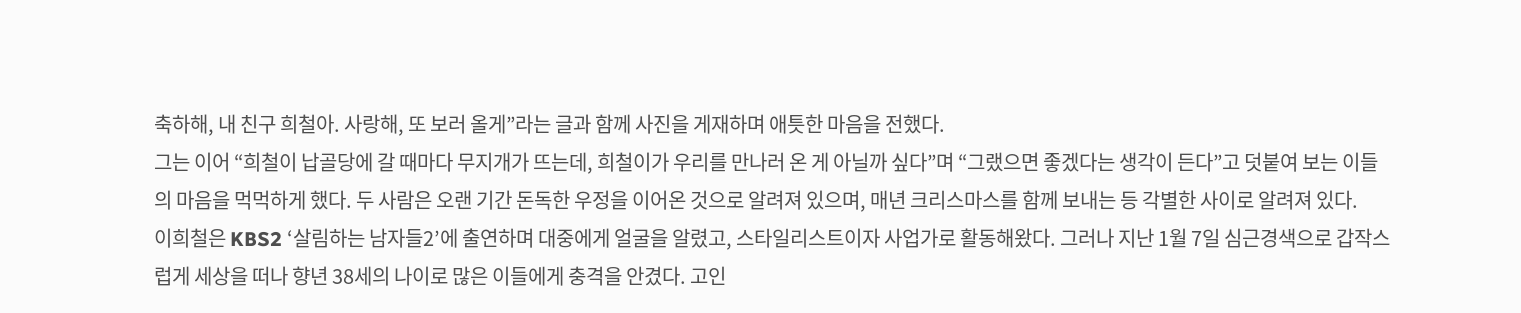축하해, 내 친구 희철아. 사랑해, 또 보러 올게”라는 글과 함께 사진을 게재하며 애틋한 마음을 전했다.
그는 이어 “희철이 납골당에 갈 때마다 무지개가 뜨는데, 희철이가 우리를 만나러 온 게 아닐까 싶다”며 “그랬으면 좋겠다는 생각이 든다”고 덧붙여 보는 이들의 마음을 먹먹하게 했다. 두 사람은 오랜 기간 돈독한 우정을 이어온 것으로 알려져 있으며, 매년 크리스마스를 함께 보내는 등 각별한 사이로 알려져 있다.
이희철은 KBS2 ‘살림하는 남자들2’에 출연하며 대중에게 얼굴을 알렸고, 스타일리스트이자 사업가로 활동해왔다. 그러나 지난 1월 7일 심근경색으로 갑작스럽게 세상을 떠나 향년 38세의 나이로 많은 이들에게 충격을 안겼다. 고인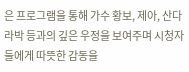은 프로그램을 통해 가수 황보, 제아, 산다라박 등과의 깊은 우정을 보여주며 시청자들에게 따뜻한 감동을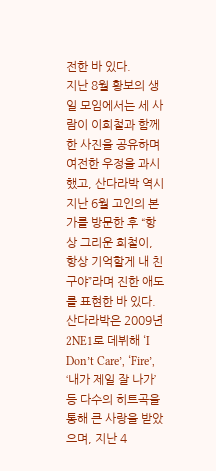전한 바 있다.
지난 8월 황보의 생일 모임에서는 세 사람이 이희철과 함께한 사진을 공유하며 여전한 우정을 과시했고, 산다라박 역시 지난 6월 고인의 본가를 방문한 후 “항상 그리운 희철이, 항상 기억할게 내 친구야”라며 진한 애도를 표현한 바 있다. 산다라박은 2009년 2NE1로 데뷔해 ‘I Don’t Care’, ‘Fire’, ‘내가 제일 잘 나가’ 등 다수의 히트곡을 통해 큰 사랑을 받았으며, 지난 4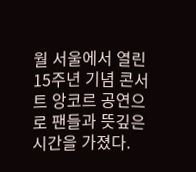월 서울에서 열린 15주년 기념 콘서트 앙코르 공연으로 팬들과 뜻깊은 시간을 가졌다.